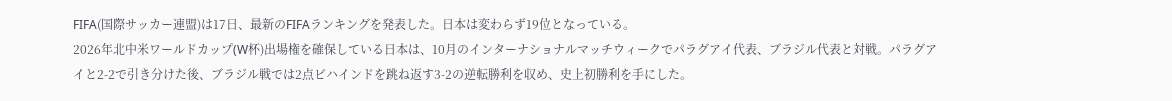FIFA(国際サッカー連盟)は17日、最新のFIFAランキングを発表した。日本は変わらず19位となっている。
2026年北中米ワールドカップ(W杯)出場権を確保している日本は、10月のインターナショナルマッチウィークでパラグアイ代表、ブラジル代表と対戦。パラグアイと2-2で引き分けた後、ブラジル戦では2点ビハインドを跳ね返す3-2の逆転勝利を収め、史上初勝利を手にした。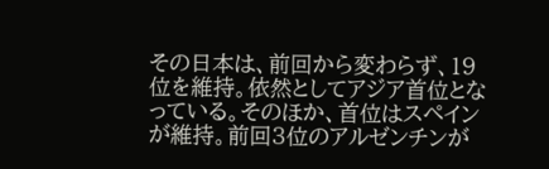その日本は、前回から変わらず、19位を維持。依然としてアジア首位となっている。そのほか、首位はスペインが維持。前回3位のアルゼンチンが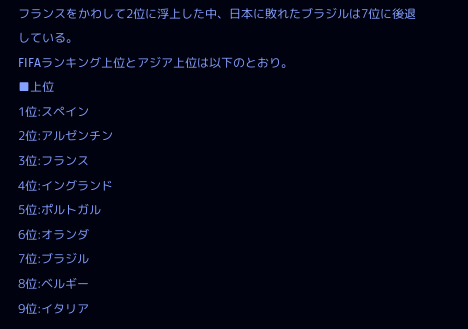フランスをかわして2位に浮上した中、日本に敗れたブラジルは7位に後退している。
FIFAランキング上位とアジア上位は以下のとおり。
■上位
1位:スペイン
2位:アルゼンチン
3位:フランス
4位:イングランド
5位:ポルトガル
6位:オランダ
7位:ブラジル
8位:ベルギー
9位:イタリア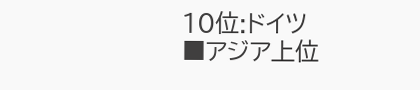10位:ドイツ
■アジア上位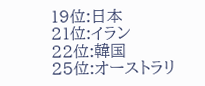19位:日本
21位:イラン
22位:韓国
25位:オーストラリ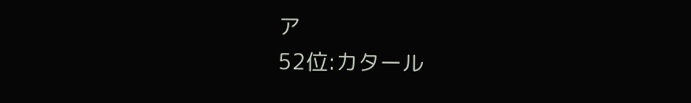ア
52位:カタール